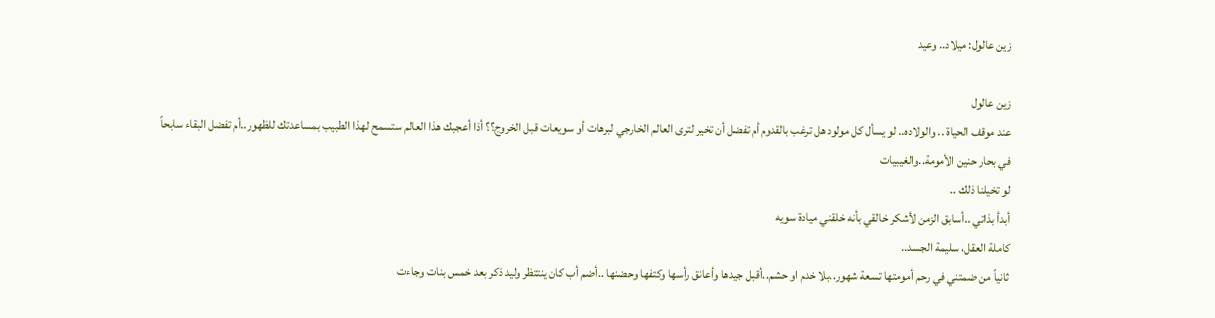زين عالول: ميلاد.. وعيد

زين عالول
عند موقف الحياة .. والولاده.. لو يسأل كل مولود هل ترغب بالقدوم أم تفضل أن تخير لترى العالم الخارجي لبرهات أو سويعات قبل الخروج؟؟ أذا أعجبك هذا العالم ستسمح لهذا الطبيب بمساعدتك للظهور..أم تفضل البقاء سابحاً
في بحار حنين الأمومة..والغيبيات
لو تخيلنا ذلك ..
أبدأ بذاتي ..أسابق الزمن لأشكر خالقي بأنه خلقني ميادة سويه
كاملة العقل، سليمة الجسد..
ثانياً من ضمتني في رحم أمومتها تسعة شهور..بلا خدم او حشم..أقبل جيدها وأعانق رأسها وكتفها وحضنها ..أضم أب كان ينتتظر وليد ذكر بعد خمس بنات وجاءت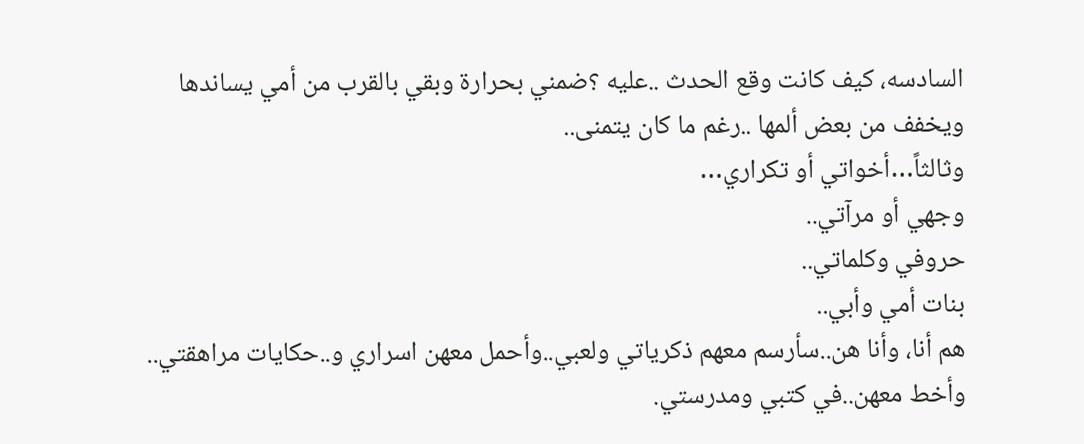السادسه، كيف كانت وقع الحدث ..عليه ؟ضمني بحرارة وبقي بالقرب من أمي يساندها
ويخفف من بعض ألمها ..رغم ما كان يتمنى..
وثالثاً…أخواتي أو تكراري…
وجهي أو مرآتي..
حروفي وكلماتي..
بنات أمي وأبي..
هم أنا، وأنا هن..سأرسم معهم ذكرياتي ولعبي..وأحمل معهن اسراري و..حكايات مراهقتي..
وأخط معهن..في كتبي ومدرستي.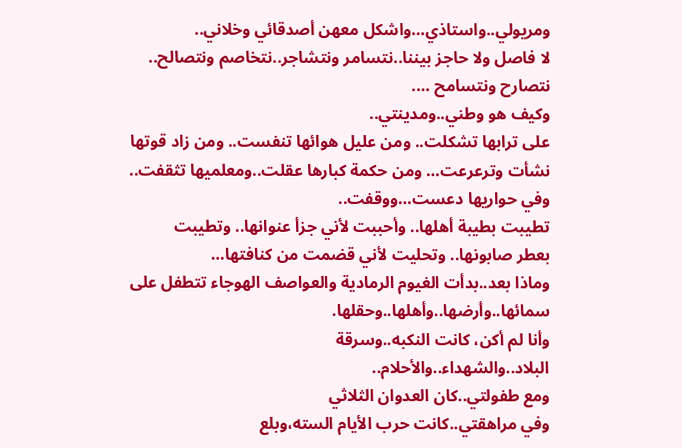ومريولي..واستاذي…واشكل معهن أصدقائي وخلاني..
لا فاصل ولا حاجز بيننا..نتسامر ونتشاجر..نتخاصم ونتصالح..
نتصارح ونتسامح ….
وكيف هو وطني..ومدينتي..
على ترابها تشكلت.. ومن عليل هوائها تنفست.. ومن زاد قوتها
نشأت وترعرعت… ومن حكمة كبارها عقلت..ومعلميها تثقفت..
وفي حواريها دعست…ووقفت..
تطيبت بطيبة أهلها.. وأحببت لأني جزأ عنوانها.. وتطيبت
بعطر صابونها.. وتحليت لأني قضمت من كنافتها…
وماذا بعد..بدأت الغيوم الرمادية والعواصف الهوجاء تتطفل على سمائها..وأرضها..وأهلها..وحقلها.
وأنا لم أكن، كانت النكبه..وسرقة
البلاد..والشهداء..والأحلام..
ومع طفولتي..كان العدوان الثلاثي
وفي مراهقتي..كانت حرب الأيام السته،وبلع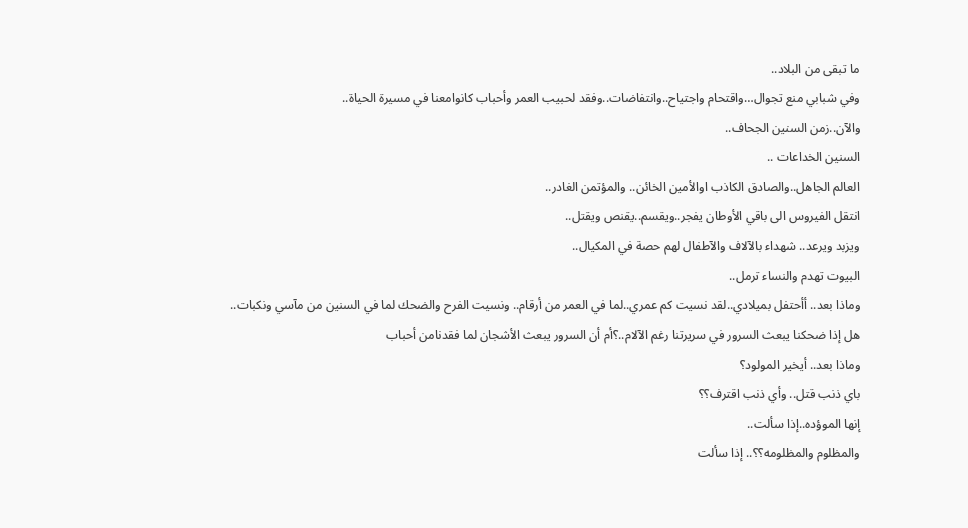ما تبقى من البلاد..
وفي شبابي منع تجوال…واقتحام واجتياح..وانتفاضات..وفقد لحبيب العمر وأحباب كانوامعنا في مسيرة الحياة..
والآن..زمن السنين الجحاف..
السنين الخداعات ..
العالم الجاهل..والصادق الكاذب اوالأمين الخائن.. والمؤتمن الغادر..
انتقل الفيروس الى باقي الأوطان يفجر..ويقسم..يقنص ويقتل..
ويزبد ويرعد.. شهداء بالآلاف والآطفال لهم حصة في المكيال..
البيوت تهدم والنساء ترمل..
وماذا بعد.. أأحتفل بميلادي..لقد نسيت كم عمري..لما في العمر من أرقام.. ونسيت الفرح والضحك لما في السنين من مآسي ونكبات..
هل إذا ضحكنا يبعث السرور في سريرتنا رغم الآلام..؟أم أن السرور يبعث الأشجان لما فقدنامن أحباب
وماذا بعد.. أيخير المولود؟
باي ذنب قتل.. وأي ذنب اقترف؟؟
إنها الموؤده..إذا سألت..
والمظلوم والمظلومه؟؟.. إذا سألت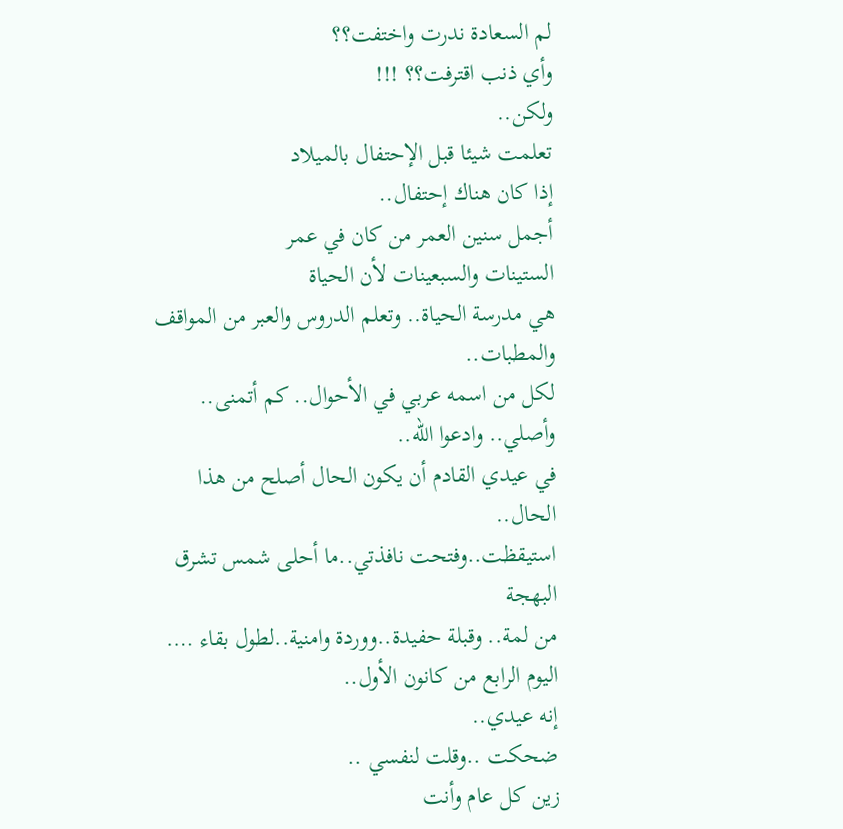لم السعادة ندرت واختفت؟؟
وأي ذنب اقترفت؟؟ !!!
ولكن..
تعلمت شيئا قبل الإحتفال بالميلاد
إذا كان هناك إحتفال..
أجمل سنين العمر من كان في عمر
الستينات والسبعينات لأن الحياة
هي مدرسة الحياة.. وتعلم الدروس والعبر من المواقف والمطبات..
لكل من اسمه عربي في الأحوال.. كم أتمنى.. وأصلي.. وادعوا الله..
في عيدي القادم أن يكون الحال أصلح من هذا الحال..
استيقظت..وفتحت نافذتي..ما أحلى شمس تشرق البهجة
من لمة.. وقبلة حفيدة..ووردة وامنية..لطول بقاء ….
اليوم الرابع من كانون الأول..
إنه عيدي..
ضحكت ..وقلت لنفسي ..
زين كل عام وأنت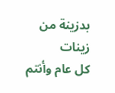بدزينة من زينات
كل عام وأنتم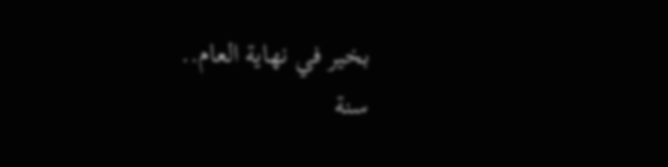بخير في نهاية العام..
سنة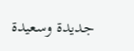جديدة وسعيدة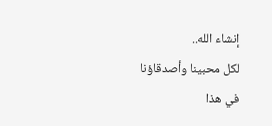إنشاء الله..
لكل محبينا وأصدقاؤنا في هذا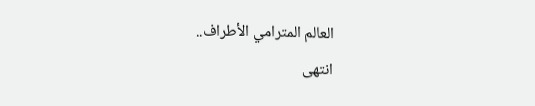العالم المترامي الأطراف..
انتهى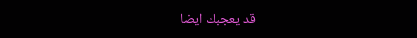قد يعجبك ايضا